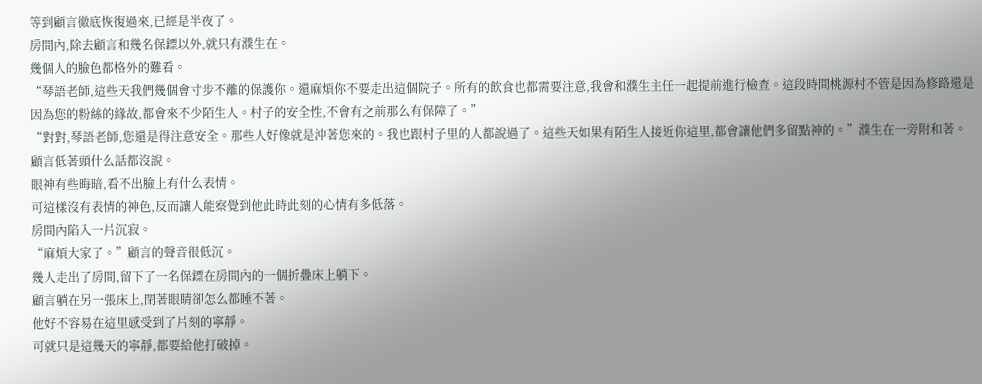等到顧言徹底恢復過來,已經是半夜了。
房間內,除去顧言和幾名保鏢以外,就只有濮生在。
幾個人的臉色都格外的難看。
“琴語老師,這些天我們幾個會寸步不離的保護你。還麻煩你不要走出這個院子。所有的飲食也都需要注意,我會和濮生主任一起提前進行檢查。這段時間桃源村不管是因為修路還是因為您的粉絲的緣故,都會來不少陌生人。村子的安全性,不會有之前那么有保障了。”
“對對,琴語老師,您還是得注意安全。那些人好像就是沖著您來的。我也跟村子里的人都說過了。這些天如果有陌生人接近你這里,都會讓他們多留點神的。”濮生在一旁附和著。
顧言低著頭什么話都沒說。
眼神有些晦暗,看不出臉上有什么表情。
可這樣沒有表情的神色,反而讓人能察覺到他此時此刻的心情有多低落。
房間內陷入一片沉寂。
“麻煩大家了。”顧言的聲音很低沉。
幾人走出了房間,留下了一名保鏢在房間內的一個折疊床上躺下。
顧言躺在另一張床上,閉著眼睛卻怎么都睡不著。
他好不容易在這里感受到了片刻的寧靜。
可就只是這幾天的寧靜,都要給他打破掉。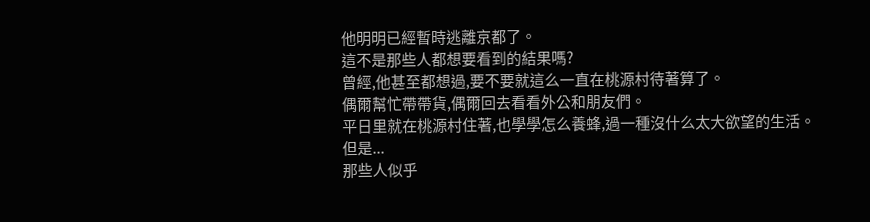他明明已經暫時逃離京都了。
這不是那些人都想要看到的結果嗎?
曾經,他甚至都想過,要不要就這么一直在桃源村待著算了。
偶爾幫忙帶帶貨,偶爾回去看看外公和朋友們。
平日里就在桃源村住著,也學學怎么養蜂,過一種沒什么太大欲望的生活。
但是...
那些人似乎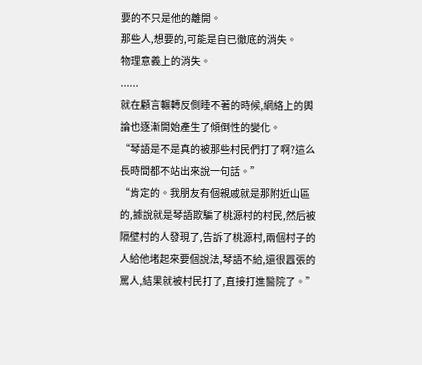要的不只是他的離開。
那些人,想要的,可能是自已徹底的消失。
物理意義上的消失。
......
就在顧言輾轉反側睡不著的時候,網絡上的輿論也逐漸開始產生了傾倒性的變化。
“琴語是不是真的被那些村民們打了啊?這么長時間都不站出來說一句話。”
“肯定的。我朋友有個親戚就是那附近山區的,據說就是琴語欺騙了桃源村的村民,然后被隔壁村的人發現了,告訴了桃源村,兩個村子的人給他堵起來要個說法,琴語不給,還很囂張的罵人,結果就被村民打了,直接打進醫院了。”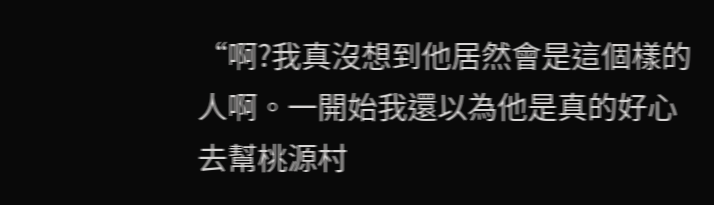“啊?我真沒想到他居然會是這個樣的人啊。一開始我還以為他是真的好心去幫桃源村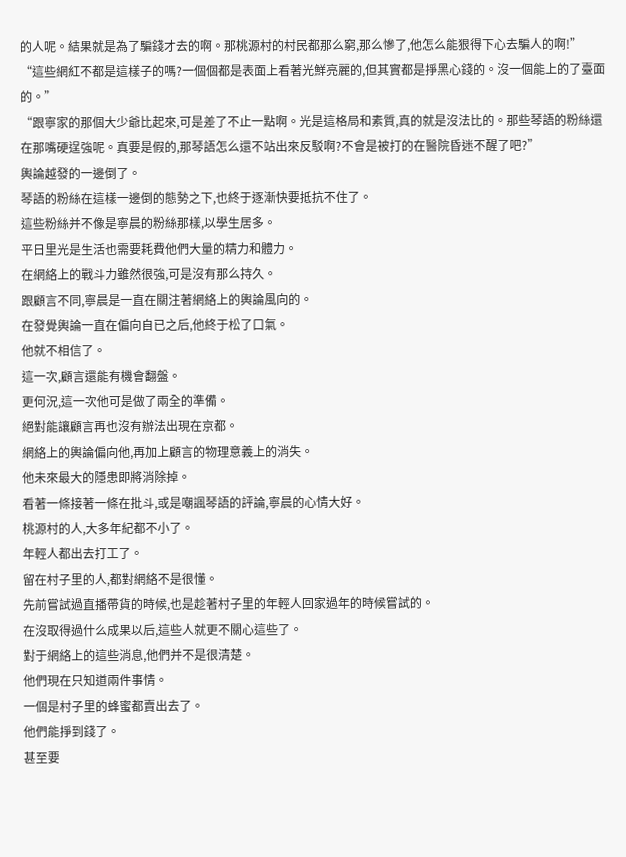的人呢。結果就是為了騙錢才去的啊。那桃源村的村民都那么窮,那么慘了,他怎么能狠得下心去騙人的啊!”
“這些網紅不都是這樣子的嗎?一個個都是表面上看著光鮮亮麗的,但其實都是掙黑心錢的。沒一個能上的了臺面的。”
“跟寧家的那個大少爺比起來,可是差了不止一點啊。光是這格局和素質,真的就是沒法比的。那些琴語的粉絲還在那嘴硬逞強呢。真要是假的,那琴語怎么還不站出來反駁啊?不會是被打的在醫院昏迷不醒了吧?”
輿論越發的一邊倒了。
琴語的粉絲在這樣一邊倒的態勢之下,也終于逐漸快要抵抗不住了。
這些粉絲并不像是寧晨的粉絲那樣,以學生居多。
平日里光是生活也需要耗費他們大量的精力和體力。
在網絡上的戰斗力雖然很強,可是沒有那么持久。
跟顧言不同,寧晨是一直在關注著網絡上的輿論風向的。
在發覺輿論一直在偏向自已之后,他終于松了口氣。
他就不相信了。
這一次,顧言還能有機會翻盤。
更何況,這一次他可是做了兩全的準備。
絕對能讓顧言再也沒有辦法出現在京都。
網絡上的輿論偏向他,再加上顧言的物理意義上的消失。
他未來最大的隱患即將消除掉。
看著一條接著一條在批斗,或是嘲諷琴語的評論,寧晨的心情大好。
桃源村的人,大多年紀都不小了。
年輕人都出去打工了。
留在村子里的人,都對網絡不是很懂。
先前嘗試過直播帶貨的時候,也是趁著村子里的年輕人回家過年的時候嘗試的。
在沒取得過什么成果以后,這些人就更不關心這些了。
對于網絡上的這些消息,他們并不是很清楚。
他們現在只知道兩件事情。
一個是村子里的蜂蜜都賣出去了。
他們能掙到錢了。
甚至要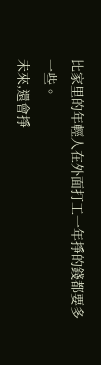比家里的年輕人在外面打工一年掙的錢都要多一些。
未來,還會掙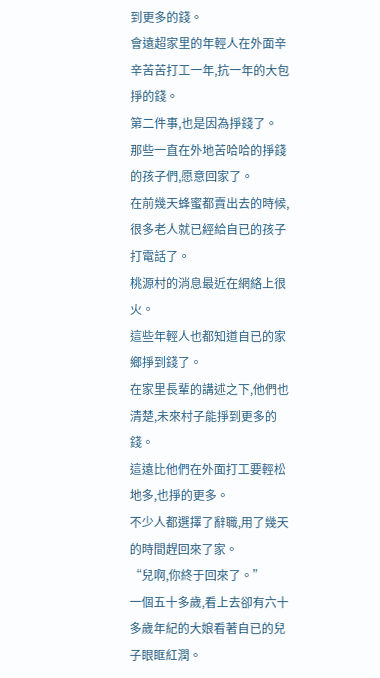到更多的錢。
會遠超家里的年輕人在外面辛辛苦苦打工一年,抗一年的大包掙的錢。
第二件事,也是因為掙錢了。
那些一直在外地苦哈哈的掙錢的孩子們,愿意回家了。
在前幾天蜂蜜都賣出去的時候,很多老人就已經給自已的孩子打電話了。
桃源村的消息最近在網絡上很火。
這些年輕人也都知道自已的家鄉掙到錢了。
在家里長輩的講述之下,他們也清楚,未來村子能掙到更多的錢。
這遠比他們在外面打工要輕松地多,也掙的更多。
不少人都選擇了辭職,用了幾天的時間趕回來了家。
“兒啊,你終于回來了。”
一個五十多歲,看上去卻有六十多歲年紀的大娘看著自已的兒子眼眶紅潤。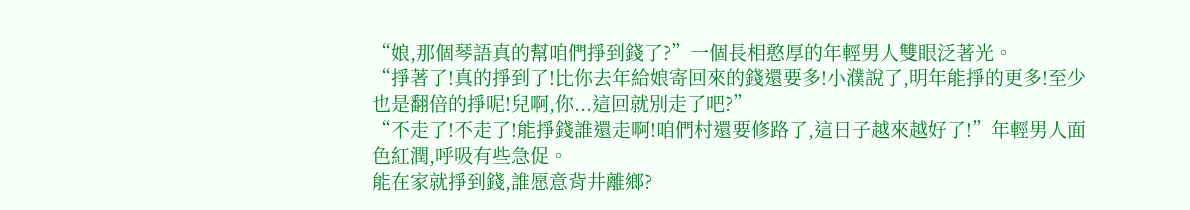“娘,那個琴語真的幫咱們掙到錢了?”一個長相憨厚的年輕男人雙眼泛著光。
“掙著了!真的掙到了!比你去年給娘寄回來的錢還要多!小濮說了,明年能掙的更多!至少也是翻倍的掙呢!兒啊,你...這回就別走了吧?”
“不走了!不走了!能掙錢誰還走啊!咱們村還要修路了,這日子越來越好了!”年輕男人面色紅潤,呼吸有些急促。
能在家就掙到錢,誰愿意背井離鄉?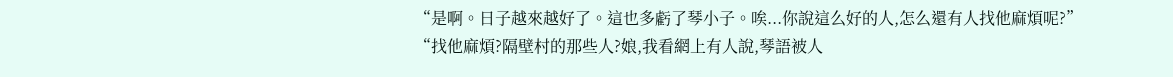“是啊。日子越來越好了。這也多虧了琴小子。唉...你說這么好的人,怎么還有人找他麻煩呢?”
“找他麻煩?隔壁村的那些人?娘,我看網上有人說,琴語被人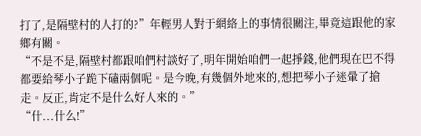打了,是隔壁村的人打的?”年輕男人對于網絡上的事情很關注,畢竟這跟他的家鄉有關。
“不是不是,隔壁村都跟咱們村談好了,明年開始咱們一起掙錢,他們現在巴不得都要給琴小子跪下磕兩個呢。是今晚,有幾個外地來的,想把琴小子迷暈了搶走。反正,肯定不是什么好人來的。”
“什...什么!”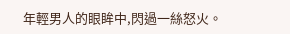年輕男人的眼眸中,閃過一絲怒火。